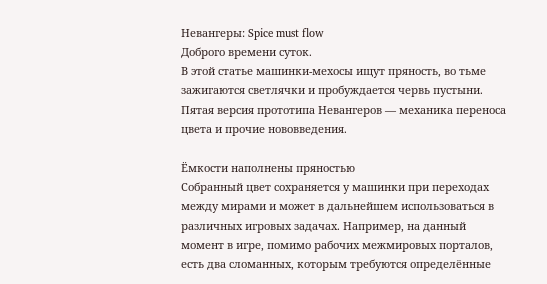Невангеры: Spice must flow
Доброго времени суток.
В этой статье машинки-мехосы ищут пряность, во тьме зажигаются светлячки и пробуждается червь пустыни. Пятая версия прототипа Невангеров — механика переноса цвета и прочие нововведения.

Ёмкости наполнены пряностью
Собранный цвет сохраняется у машинки при переходах между мирами и может в дальнейшем использоваться в различных игровых задачах. Например, на данный момент в игре, помимо рабочих межмировых порталов, есть два сломанных, которым требуются определённые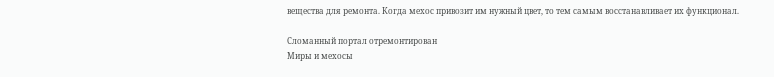вещества для ремонта. Когда мехос привозит им нужный цвет, то тем самым восстанавливает их функционал.

Сломанный портал отремонтирован
Миры и мехосы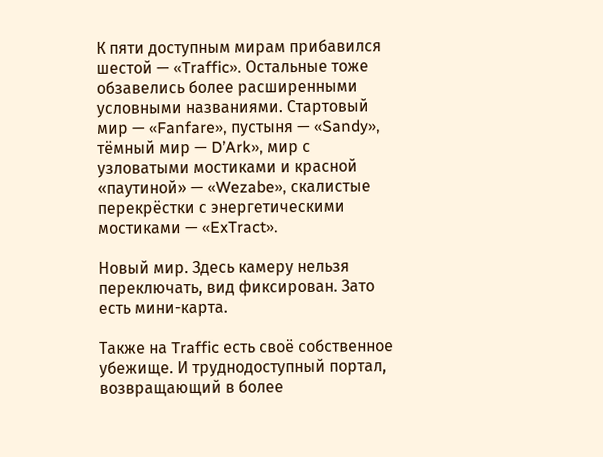К пяти доступным мирам прибавился шестой — «Traffic». Остальные тоже обзавелись более расширенными условными названиями. Стартовый мир — «Fanfare», пустыня — «Sandy», тёмный мир — D’Ark», мир с узловатыми мостиками и красной «паутиной» — «Wezabe», скалистые перекрёстки с энергетическими мостиками — «ExTract».

Новый мир. Здесь камеру нельзя переключать, вид фиксирован. Зато есть мини-карта.

Также на Traffic есть своё собственное убежище. И труднодоступный портал, возвращающий в более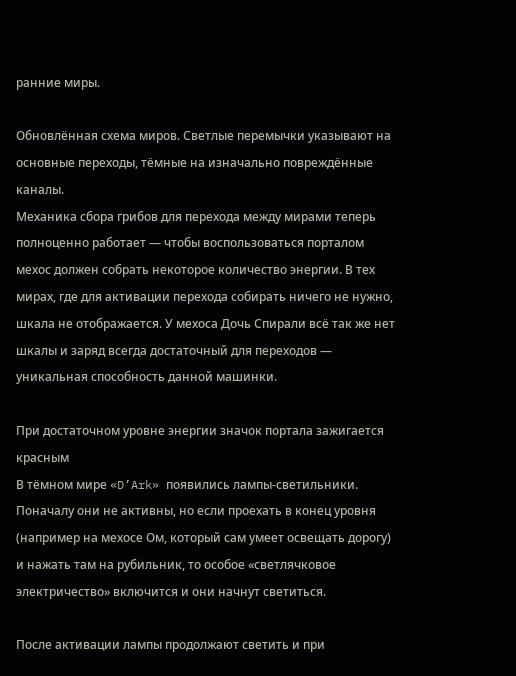ранние миры.

Обновлённая схема миров. Светлые перемычки указывают на основные переходы, тёмные на изначально повреждённые каналы.
Механика сбора грибов для перехода между мирами теперь полноценно работает — чтобы воспользоваться порталом мехос должен собрать некоторое количество энергии. В тех мирах, где для активации перехода собирать ничего не нужно, шкала не отображается. У мехоса Дочь Спирали всё так же нет шкалы и заряд всегда достаточный для переходов — уникальная способность данной машинки.

При достаточном уровне энергии значок портала зажигается красным
В тёмном мире «D’Ark» появились лампы-светильники. Поначалу они не активны, но если проехать в конец уровня (например на мехосе Ом, который сам умеет освещать дорогу) и нажать там на рубильник, то особое «светлячковое электричество» включится и они начнут светиться.

После активации лампы продолжают светить и при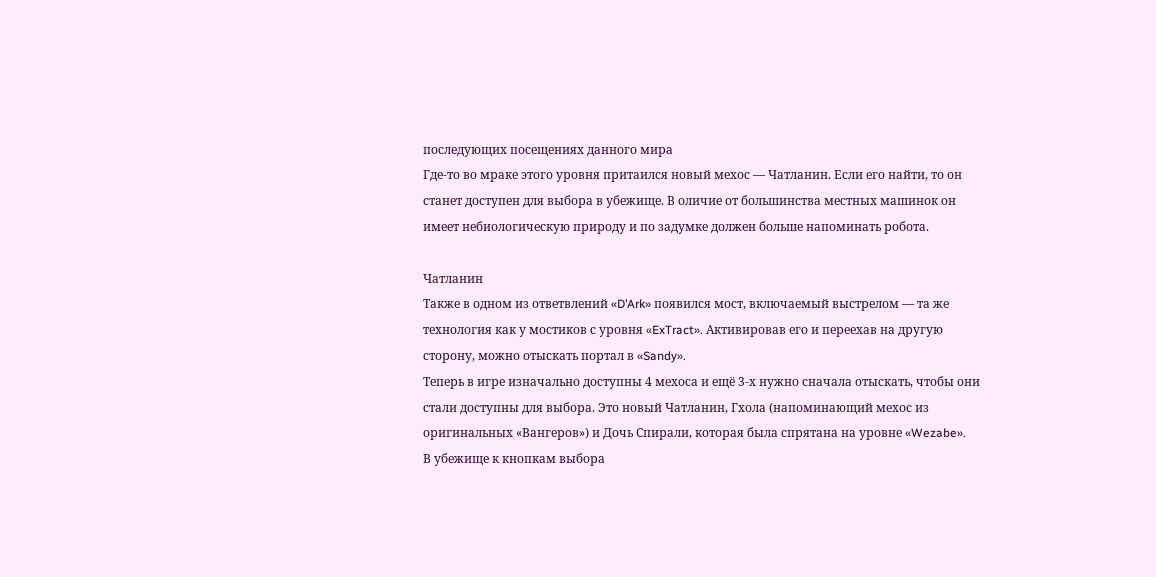последующих посещениях данного мира
Где-то во мраке этого уровня притаился новый мехос — Чатланин. Если его найти, то он станет доступен для выбора в убежище. В оличие от большинства местных машинок он имеет небиологическую природу и по задумке должен больше напоминать робота.

Чатланин
Также в одном из ответвлений «D’Ark» появился мост, включаемый выстрелом — та же технология как у мостиков с уровня «ExTract». Активировав его и переехав на другую сторону, можно отыскать портал в «Sandy».
Теперь в игре изначально доступны 4 мехоса и ещё 3-х нужно сначала отыскать, чтобы они стали доступны для выбора. Это новый Чатланин, Гхола (напоминающий мехос из оригинальных «Вангеров») и Дочь Спирали, которая была спрятана на уровне «Wezabe».
В убежище к кнопкам выбора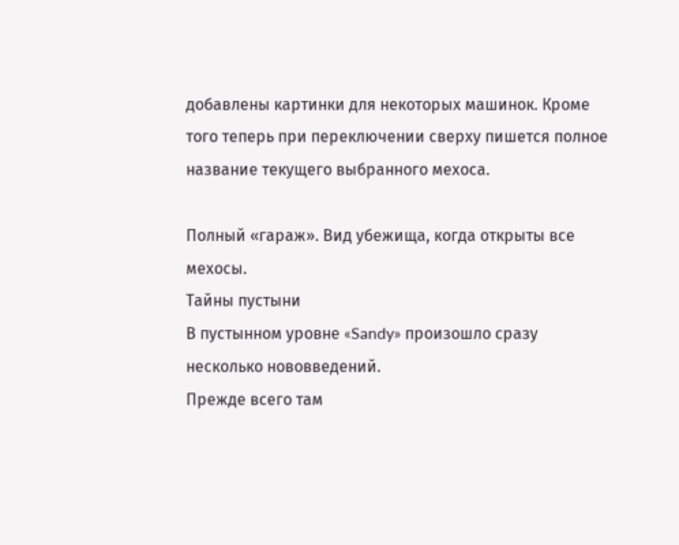добавлены картинки для некоторых машинок. Кроме того теперь при переключении сверху пишется полное название текущего выбранного мехоса.

Полный «гараж». Вид убежища, когда открыты все мехосы.
Тайны пустыни
В пустынном уровне «Sandy» произошло сразу несколько нововведений.
Прежде всего там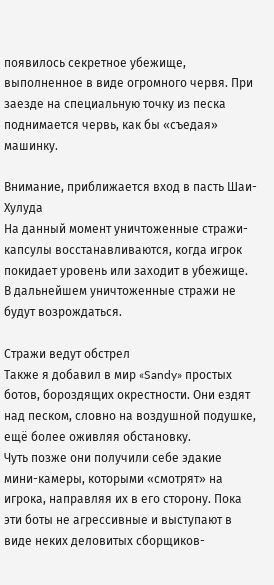появилось секретное убежище, выполненное в виде огромного червя. При заезде на специальную точку из песка поднимается червь, как бы «съедая» машинку.

Внимание, приближается вход в пасть Шаи-Хулуда
На данный момент уничтоженные стражи-капсулы восстанавливаются, когда игрок покидает уровень или заходит в убежище. В дальнейшем уничтоженные стражи не будут возрождаться.

Стражи ведут обстрел
Также я добавил в мир «Sandy» простых ботов, бороздящих окрестности. Они ездят над песком, словно на воздушной подушке, ещё более оживляя обстановку.
Чуть позже они получили себе эдакие мини-камеры, которыми «смотрят» на игрока, направляя их в его сторону. Пока эти боты не агрессивные и выступают в виде неких деловитых сборщиков-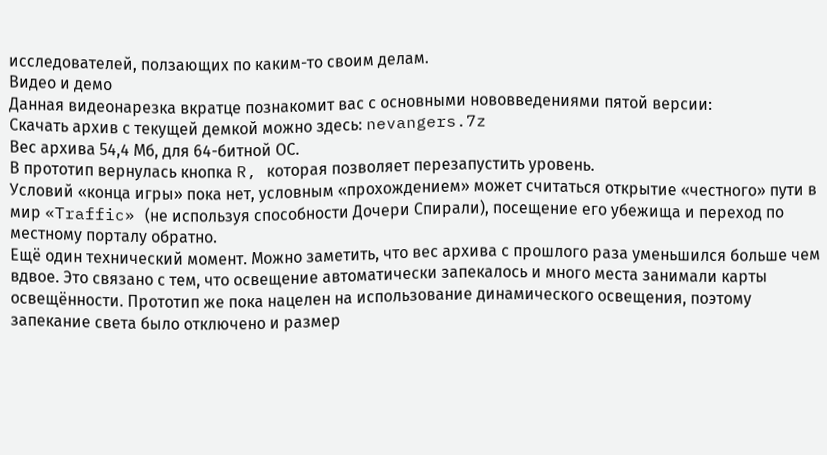исследователей, ползающих по каким-то своим делам.
Видео и демо
Данная видеонарезка вкратце познакомит вас с основными нововведениями пятой версии:
Скачать архив с текущей демкой можно здесь: nevangers.7z
Вес архива 54,4 Мб, для 64-битной ОС.
В прототип вернулась кнопка R, которая позволяет перезапустить уровень.
Условий «конца игры» пока нет, условным «прохождением» может считаться открытие «честного» пути в мир «Traffic» (не используя способности Дочери Спирали), посещение его убежища и переход по местному порталу обратно.
Ещё один технический момент. Можно заметить, что вес архива с прошлого раза уменьшился больше чем вдвое. Это связано с тем, что освещение автоматически запекалось и много места занимали карты освещённости. Прототип же пока нацелен на использование динамического освещения, поэтому запекание света было отключено и размер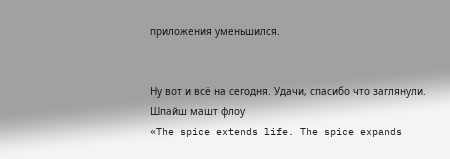приложения уменьшился.


Ну вот и всё на сегодня. Удачи, спасибо что заглянули.
Шпайш машт флоу
«The spice extends life. The spice expands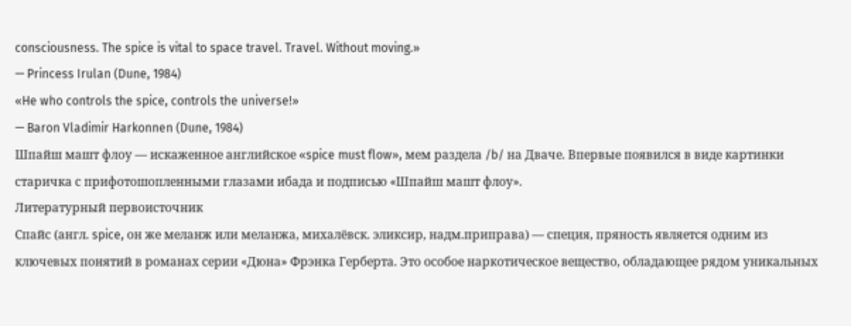consciousness. The spice is vital to space travel. Travel. Without moving.»
— Princess Irulan (Dune, 1984)
«He who controls the spice, controls the universe!»
— Baron Vladimir Harkonnen (Dune, 1984)
Шпайш машт флоу — искаженное английское «spice must flow», мем раздела /b/ на Дваче. Впервые появился в виде картинки старичка с прифотошопленными глазами ибада и подписью «Шпайш машт флоу».
Литературный первоисточник
Спайс (англ. spice, он же меланж или меланжа, михалёвск. эликсир, надм.приправа) — специя, пряность является одним из ключевых понятий в романах серии «Дюна» Фрэнка Герберта. Это особое наркотическое вещество, обладающее рядом уникальных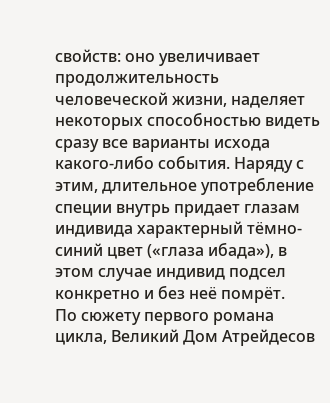свойств: оно увеличивает продолжительность человеческой жизни, наделяет некоторых способностью видеть сразу все варианты исхода какого-либо события. Наряду с этим, длительное употребление специи внутрь придает глазам индивида характерный тёмно-синий цвет («глаза ибада»), в этом случае индивид подсел конкретно и без неё помрёт.
По сюжету первого романа цикла, Великий Дом Атрейдесов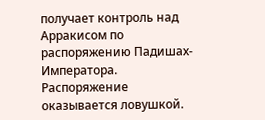получает контроль над Арракисом по распоряжению Падишах-Императора. Распоряжение оказывается ловушкой.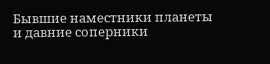Бывшие наместники планеты и давние соперники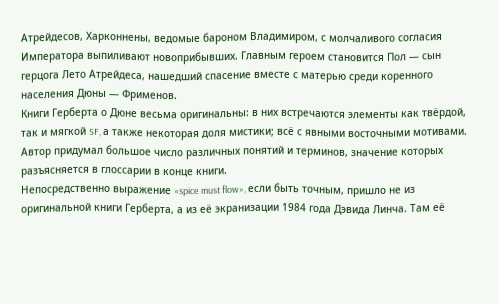Атрейдесов, Харконнены, ведомые бароном Владимиром, с молчаливого согласия Императора выпиливают новоприбывших. Главным героем становится Пол — сын герцога Лето Атрейдеса, нашедший спасение вместе с матерью среди коренного населения Дюны — Фрименов.
Книги Герберта о Дюне весьма оригинальны: в них встречаются элементы как твёрдой, так и мягкой SF, а также некоторая доля мистики; всё с явными восточными мотивами. Автор придумал большое число различных понятий и терминов, значение которых разъясняется в глоссарии в конце книги.
Непосредственно выражение «spice must flow», если быть точным, пришло не из оригинальной книги Герберта, а из её экранизации 1984 года Дэвида Линча. Там её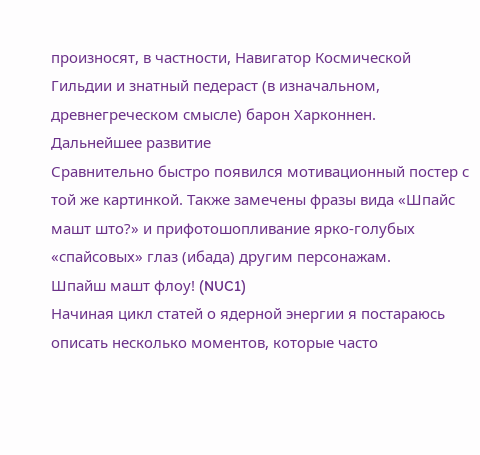произносят, в частности, Навигатор Космической Гильдии и знатный педераст (в изначальном, древнегреческом смысле) барон Харконнен.
Дальнейшее развитие
Сравнительно быстро появился мотивационный постер с той же картинкой. Также замечены фразы вида «Шпайс машт што?» и прифотошопливание ярко-голубых «спайсовых» глаз (ибада) другим персонажам.
Шпайш машт флоу! (NUC1)
Начиная цикл статей о ядерной энергии я постараюсь описать несколько моментов, которые часто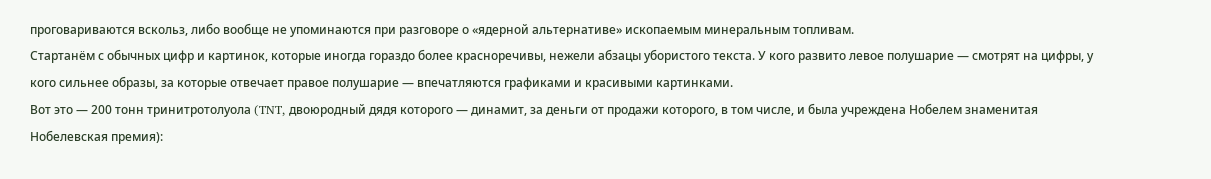проговариваются вскольз, либо вообще не упоминаются при разговоре о «ядерной альтернативе» ископаемым минеральным топливам.
Стартанём с обычных цифр и картинок, которые иногда гораздо более красноречивы, нежели абзацы убористого текста. У кого развито левое полушарие — смотрят на цифры, у кого сильнее образы, за которые отвечает правое полушарие — впечатляются графиками и красивыми картинками.
Вот это — 200 тонн тринитротолуола (TNT, двоюродный дядя которого — динамит, за деньги от продажи которого, в том числе, и была учреждена Нобелем знаменитая Нобелевская премия):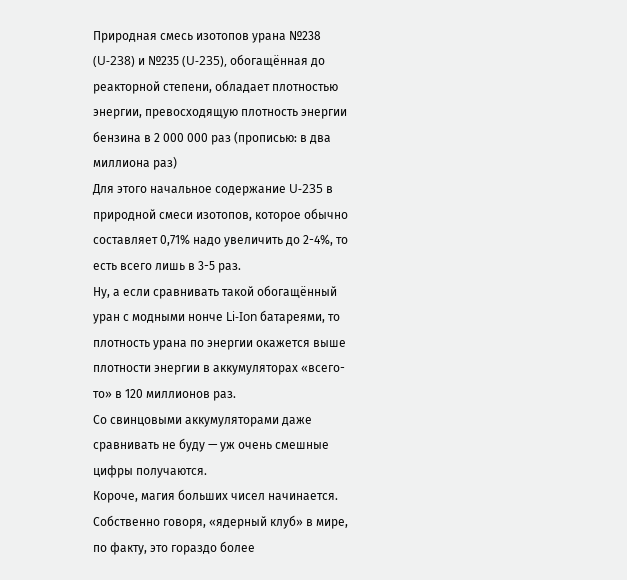Природная смесь изотопов урана №238 (U-238) и №235 (U-235), обогащённая до реакторной степени, обладает плотностью энергии, превосходящую плотность энергии бензина в 2 000 000 раз (прописью: в два миллиона раз)
Для этого начальное содержание U-235 в природной смеси изотопов, которое обычно составляет 0,71% надо увеличить до 2-4%, то есть всего лишь в 3-5 раз.
Ну, а если сравнивать такой обогащённый уран с модными нонче Li-Ion батареями, то плотность урана по энергии окажется выше плотности энергии в аккумуляторах «всего-то» в 120 миллионов раз.
Со свинцовыми аккумуляторами даже сравнивать не буду — уж очень смешные цифры получаются.
Короче, магия больших чисел начинается.
Собственно говоря, «ядерный клуб» в мире, по факту, это гораздо более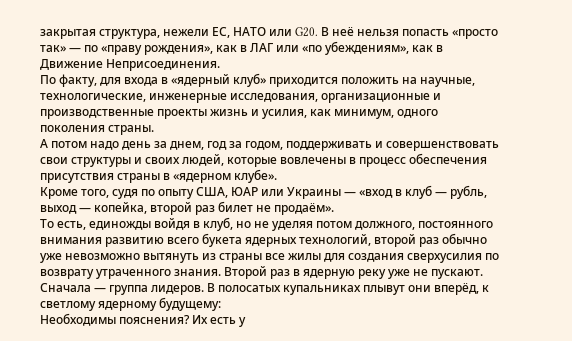закрытая структура, нежели ЕС, НАТО или G20. В неё нельзя попасть «просто так» — по «праву рождения», как в ЛАГ или «по убеждениям», как в Движение Неприсоединения.
По факту, для входа в «ядерный клуб» приходится положить на научные, технологические, инженерные исследования, организационные и производственные проекты жизнь и усилия, как минимум, одного поколения страны.
А потом надо день за днем, год за годом, поддерживать и совершенствовать свои структуры и своих людей, которые вовлечены в процесс обеспечения присутствия страны в «ядерном клубе».
Кроме того, судя по опыту США, ЮАР или Украины — «вход в клуб — рубль, выход — копейка, второй раз билет не продаём».
То есть, единожды войдя в клуб, но не уделяя потом должного, постоянного внимания развитию всего букета ядерных технологий, второй раз обычно уже невозможно вытянуть из страны все жилы для создания сверхусилия по возврату утраченного знания. Второй раз в ядерную реку уже не пускают.
Сначала — группа лидеров. В полосатых купальниках плывут они вперёд, к светлому ядерному будущему:
Необходимы пояснения? Их есть у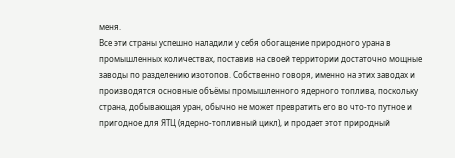меня.
Все эти страны успешно наладили у себя обогащение природного урана в промышленных количествах, поставив на своей территории достаточно мощные заводы по разделению изотопов. Собственно говоря, именно на этих заводах и производятся основные объёмы промышленного ядерного топлива, поскольку страна, добывающая уран, обычно не может превратить его во что-то путное и пригодное для ЯТЦ (ядерно-топливный цикл), и продает этот природный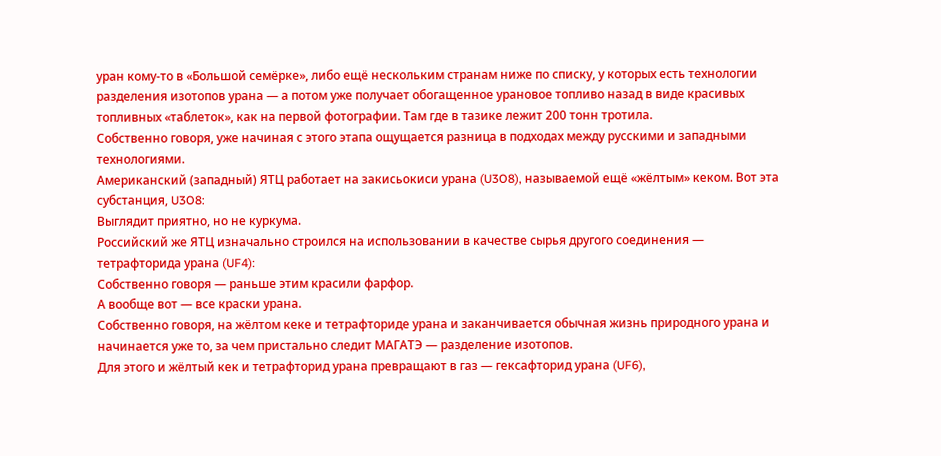уран кому-то в «Большой семёрке», либо ещё нескольким странам ниже по списку, у которых есть технологии разделения изотопов урана — а потом уже получает обогащенное урановое топливо назад в виде красивых топливных «таблеток», как на первой фотографии. Там где в тазике лежит 200 тонн тротила.
Собственно говоря, уже начиная с этого этапа ощущается разница в подходах между русскими и западными технологиями.
Американский (западный) ЯТЦ работает на закисьокиси урана (U3O8), называемой ещё «жёлтым» кеком. Вот эта субстанция, U3O8:
Выглядит приятно, но не куркума.
Российский же ЯТЦ изначально строился на использовании в качестве сырья другого соединения — тетрафторида урана (UF4):
Собственно говоря — раньше этим красили фарфор.
А вообще вот — все краски урана.
Собственно говоря, на жёлтом кеке и тетрафториде урана и заканчивается обычная жизнь природного урана и начинается уже то, за чем пристально следит МАГАТЭ — разделение изотопов.
Для этого и жёлтый кек и тетрафторид урана превращают в газ — гексафторид урана (UF6),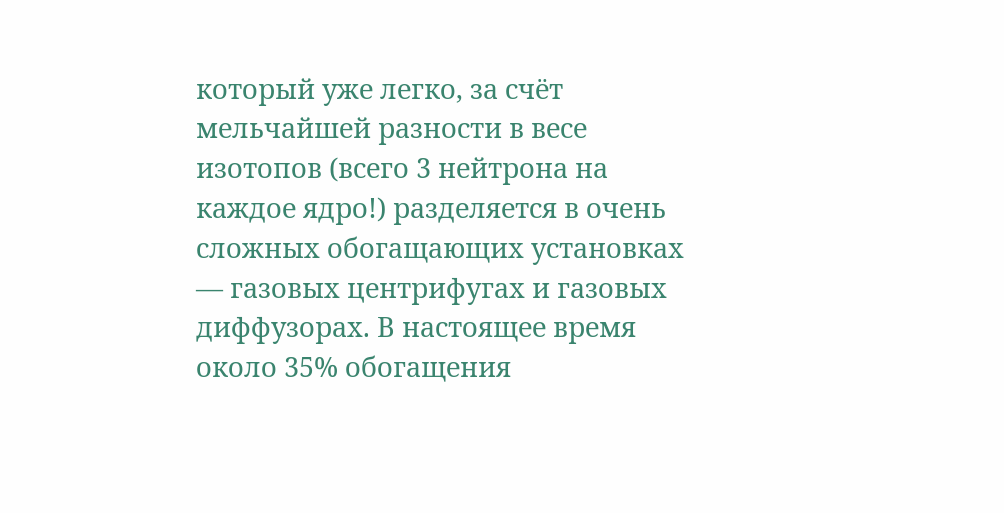который уже легко, за счёт мельчайшей разности в весе изотопов (всего 3 нейтрона на каждое ядро!) разделяется в очень сложных обогащающих установках — газовых центрифугах и газовых диффузорах. В настоящее время около 35% обогащения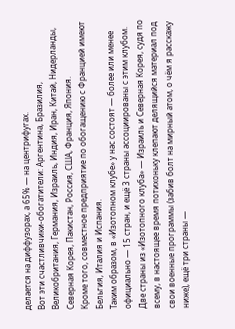делается на диффузорах, а 65% — на центрифугах.
Вот эти счастливчики-обогатители: Аргентина, Бразилия, Великобритания, Германия, Израиль, Индия, Иран, Китай, Нидерланды, Северная Корея, Пакистан, Россия, США, Франция, Япония.
Кроме того, совместное предприятие по обогащению с Францией имеют Бельгия, Италия и Испания.
Таким образом, в «Изотопном клубе» у нас состоят — более или менее официально — 15 стран, и ещё 3 страны ассоциированы с этим клубом.
Две страны из «Изотопного клуба» — Израиль и Северная Корея, судя по всему, в настоящее время потихоньку клепают делящийся материал под свои военные программы (забив болт на мирный атом, о чём я расскажу ниже), ещё три страны —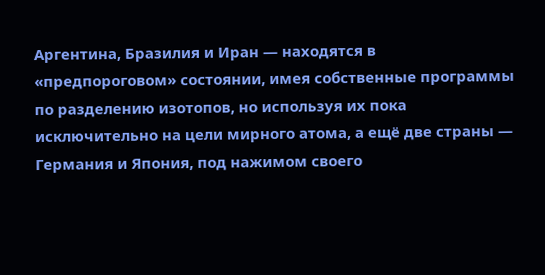Аргентина, Бразилия и Иран — находятся в «предпороговом» состоянии, имея собственные программы по разделению изотопов, но используя их пока исключительно на цели мирного атома, а ещё две страны — Германия и Япония, под нажимом своего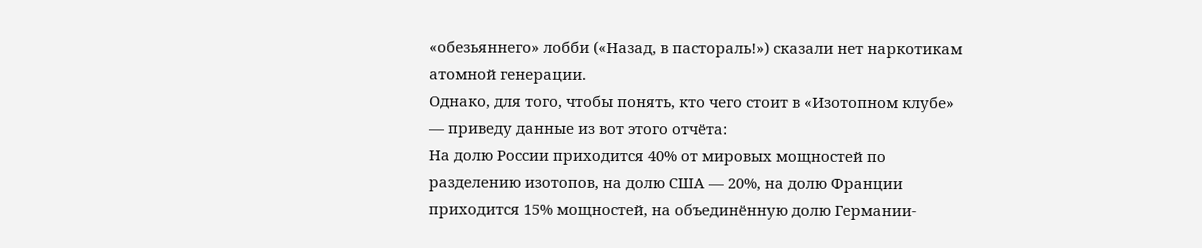«обезьяннего» лобби («Назад, в пастораль!») сказали нет наркотикам атомной генерации.
Однако, для того, чтобы понять, кто чего стоит в «Изотопном клубе» — приведу данные из вот этого отчёта:
На долю России приходится 40% от мировых мощностей по разделению изотопов, на долю США — 20%, на долю Франции приходится 15% мощностей, на объединённую долю Германии-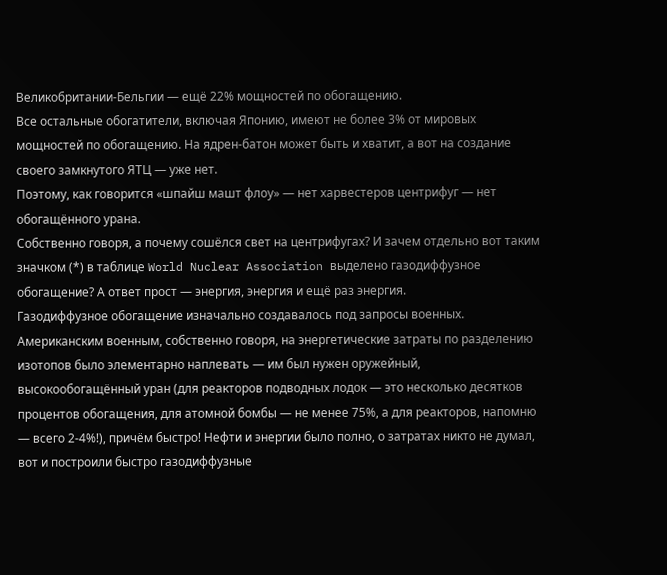Великобритании-Бельгии — ещё 22% мощностей по обогащению.
Все остальные обогатители, включая Японию, имеют не более 3% от мировых мощностей по обогащению. На ядрен-батон может быть и хватит, а вот на создание своего замкнутого ЯТЦ — уже нет.
Поэтому, как говорится «шпайш машт флоу» — нет харвестеров центрифуг — нет обогащённого урана.
Собственно говоря, а почему сошёлся свет на центрифугах? И зачем отдельно вот таким значком (*) в таблице World Nuclear Association выделено газодиффузное обогащение? А ответ прост — энергия, энергия и ещё раз энергия.
Газодиффузное обогащение изначально создавалось под запросы военных.
Американским военным, собственно говоря, на энергетические затраты по разделению изотопов было элементарно наплевать — им был нужен оружейный, высокообогащённый уран (для реакторов подводных лодок — это несколько десятков процентов обогащения, для атомной бомбы — не менее 75%, а для реакторов, напомню — всего 2-4%!), причём быстро! Нефти и энергии было полно, о затратах никто не думал, вот и построили быстро газодиффузные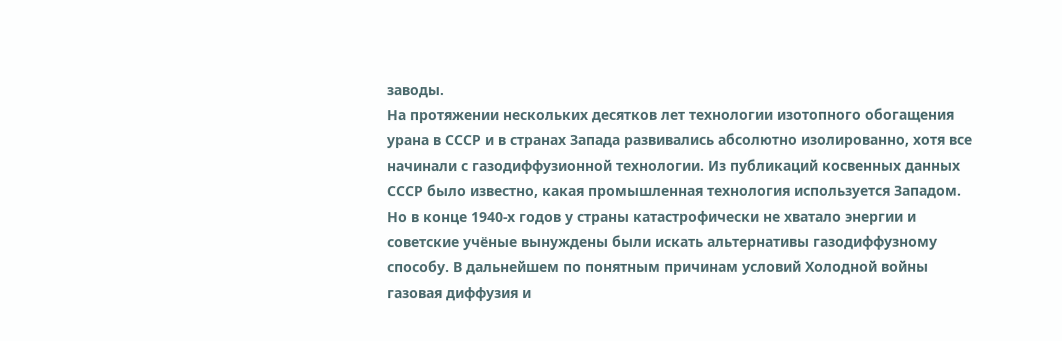заводы.
На протяжении нескольких десятков лет технологии изотопного обогащения урана в СССР и в странах Запада развивались абсолютно изолированно, хотя все начинали с газодиффузионной технологии. Из публикаций косвенных данных СССР было известно, какая промышленная технология используется Западом.
Но в конце 1940-х годов у страны катастрофически не хватало энергии и советские учёные вынуждены были искать альтернативы газодиффузному способу. В дальнейшем по понятным причинам условий Холодной войны газовая диффузия и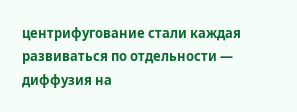центрифугование стали каждая развиваться по отдельности — диффузия на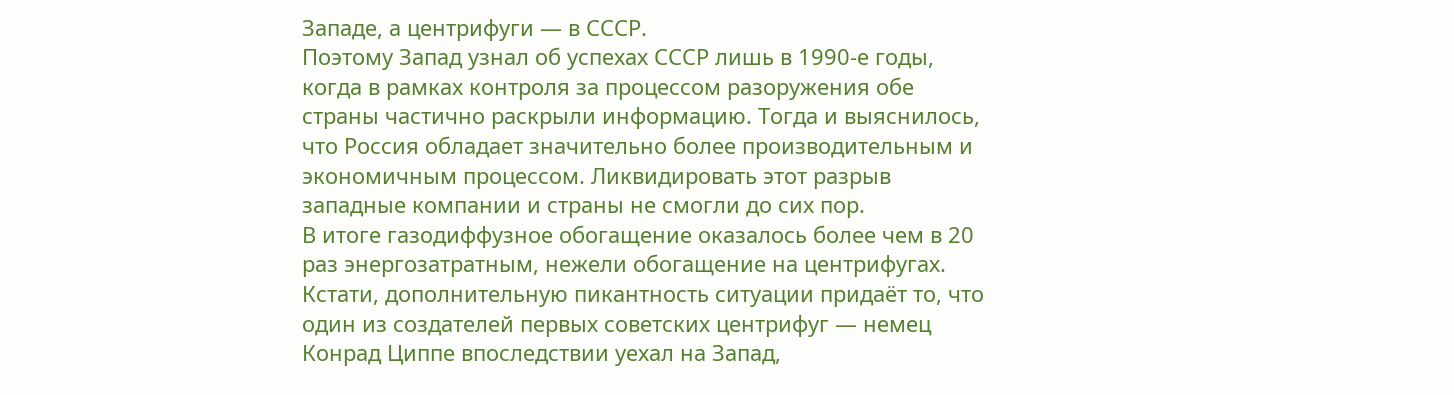Западе, а центрифуги — в СССР.
Поэтому Запад узнал об успехах СССР лишь в 1990-е годы, когда в рамках контроля за процессом разоружения обе страны частично раскрыли информацию. Тогда и выяснилось, что Россия обладает значительно более производительным и экономичным процессом. Ликвидировать этот разрыв западные компании и страны не смогли до сих пор.
В итоге газодиффузное обогащение оказалось более чем в 20 раз энергозатратным, нежели обогащение на центрифугах.
Кстати, дополнительную пикантность ситуации придаёт то, что один из создателей первых советских центрифуг — немец Конрад Циппе впоследствии уехал на Запад,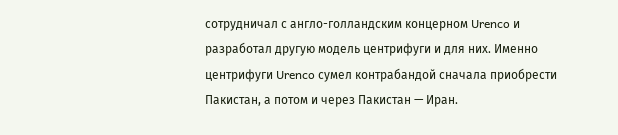сотрудничал с англо-голландским концерном Urenco и разработал другую модель центрифуги и для них. Именно центрифуги Urenco сумел контрабандой сначала приобрести Пакистан, а потом и через Пакистан — Иран.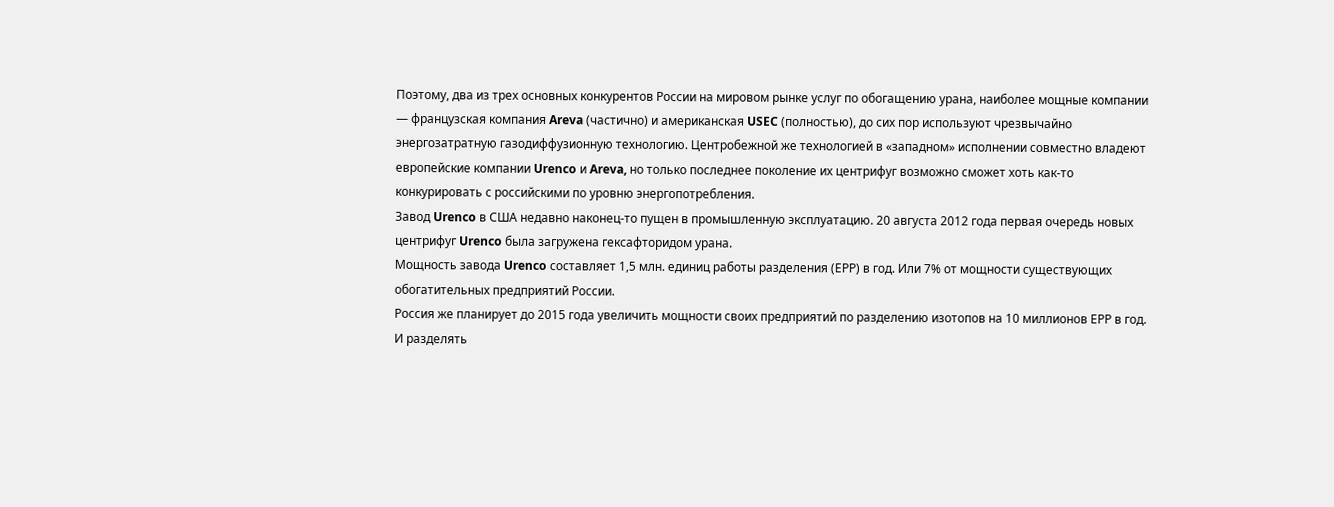Поэтому, два из трех основных конкурентов России на мировом рынке услуг по обогащению урана, наиболее мощные компании — французская компания Areva (частично) и американская USEC (полностью), до сих пор используют чрезвычайно энергозатратную газодиффузионную технологию. Центробежной же технологией в «западном» исполнении совместно владеют европейские компании Urenco и Areva, но только последнее поколение их центрифуг возможно сможет хоть как-то конкурировать с российскими по уровню энергопотребления.
Завод Urenco в США недавно наконец-то пущен в промышленную эксплуатацию. 20 августа 2012 года первая очередь новых центрифуг Urenco была загружена гексафторидом урана.
Мощность завода Urenco составляет 1,5 млн. единиц работы разделения (ЕРР) в год. Или 7% от мощности существующих обогатительных предприятий России.
Россия же планирует до 2015 года увеличить мощности своих предприятий по разделению изотопов на 10 миллионов ЕРР в год.
И разделять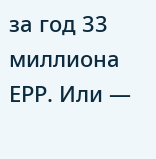за год 33 миллиона ЕРР. Или —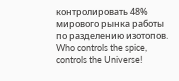контролировать 48% мирового рынка работы по разделению изотопов.
Who controls the spice, controls the Universe!